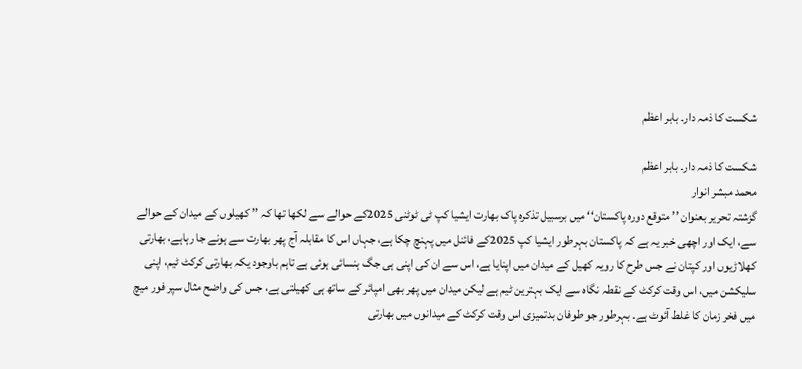شکست کا ذمہ دار۔ بابر اعظم

شکست کا ذمہ دار۔ بابر اعظم
محمد مبشر انوار
گزشتہ تحریر بعنوان ’’ متوقع دورہ پاکستان‘‘ میں برسبیل تذکرہ پاک بھارت ایشیا کپ ٹی ٹوٹنی 2025کے حوالے سے لکھا تھا کہ ’’ کھیلوں کے میدان کے حوالے سے، ایک اور اچھی خبر یہ ہے کہ پاکستان بہرطور ایشیا کپ 2025کے فائنل میں پہنچ چکا ہے، جہاں اس کا مقابلہ آج پھر بھارت سے ہونے جا رہاہے، بھارتی کھلاڑیوں اور کپتان نے جس طرح کا رویہ کھیل کے میدان میں اپنایا ہے، اس سے ان کی اپنی ہی جگ ہنسائی ہوئی ہے تاہم باوجود یکہ بھارتی کرکٹ ٹیم، اپنی سلیکشن میں، اس وقت کرکٹ کے نقطہ نگاہ سے ایک بہترین ٹیم ہے لیکن میدان میں پھر بھی امپائر کے ساتھ ہی کھیلتی ہے، جس کی واضح مثال سپر فور میچ میں فخر زمان کا غلط آئوٹ ہے۔ بہرطور جو طوفان بدتمیزی اس وقت کرکٹ کے میدانوں میں بھارتی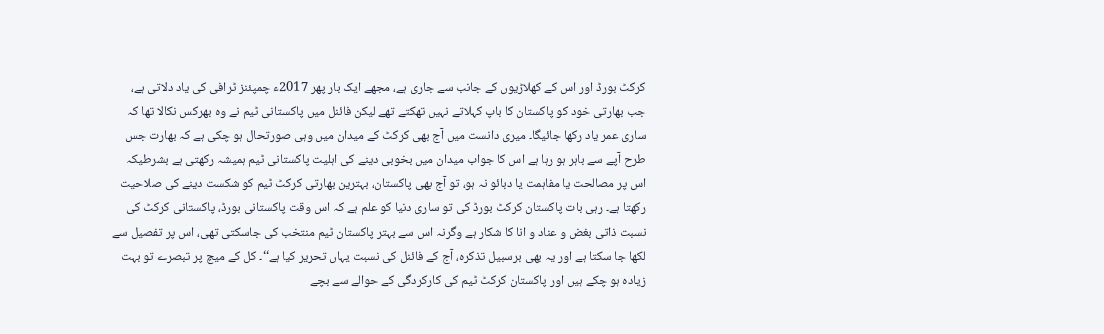کرکٹ بورڈ اور اس کے کھلاڑیوں کے جانب سے جاری ہے، مجھے ایک بار پھر 2017ء چمپئنز ٹرافی کی یاد دلاتی ہے، جب بھارتی خود کو پاکستان کا باپ کہلاتے نہیں تھکتے تھے لیکن فائنل میں پاکستانی ٹیم نے وہ بھرکس نکالا تھا کہ ساری عمر یاد رکھا جائیگا۔ میری دانست میں آج بھی کرکٹ کے میدان میں وہی صورتحال ہو چکی ہے کہ بھارت جس طرح آپے سے باہر ہو رہا ہے اس کا جواب میدان میں بخوبی دینے کی اہلیت پاکستانی ٹیم ہمیشہ رکھتی ہے بشرطیکہ اس پر مصالحت یا مفاہمت یا دبائو نہ ہو، تو آج بھی پاکستان، بہترین بھارتی کرکٹ ٹیم کو شکست دینے کی صلاحیت رکھتا ہے۔ رہی بات پاکستان کرکٹ بورڈ کی تو ساری دنیا کو علم ہے کہ اس وقت پاکستانی بورڈ، پاکستانی کرکٹ کی نسبت ذاتی بغض و عناد و انا کا شکار ہے وگرنہ اس سے بہتر پاکستان ٹیم منتخب کی جاسکتی تھی، اس پر تفصیل سے لکھا جا سکتا ہے اور یہ بھی برسبیل تذکرہ، آج کے فائنل کی نسبت یہاں تحریر کیا ہے‘‘۔ کل کے میچ پر تبصرے تو بہت زیادہ ہو چکے ہیں اور پاکستان کرکٹ ٹیم کی کارکردگی کے حوالے سے بچے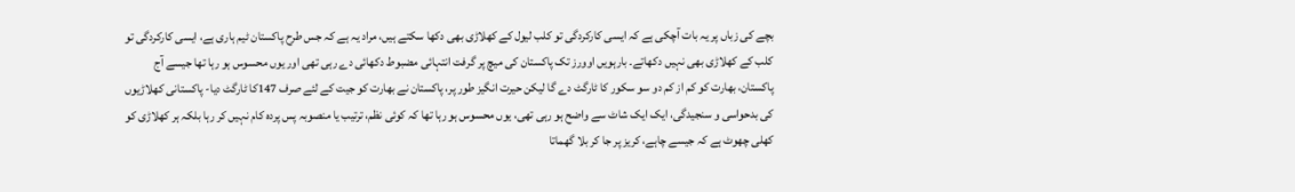بچے کی زباں پر یہ بات آچکی ہے کہ ایسی کارکردگی تو کلب لیول کے کھلاڑی بھی دکھا سکتے ہیں، مراد یہ ہے کہ جس طرح پاکستان ٹیم ہاری ہے، ایسی کارکردگی تو کلب کے کھلاڑی بھی نہیں دکھاتے۔ بارہویں اوورز تک پاکستان کی میچ پر گرفت انتہائی مضبوط دکھائی دے رہی تھی اور یوں محسوس ہو رہا تھا جیسے آج پاکستان، بھارت کو کم از کم دو سو سکور کا ٹارگٹ دے گا لیکن حیرت انگیز طور پر، پاکستان نے بھارت کو جیت کے لئے صرف 147کا ٹارگٹ دیا- پاکستانی کھلاڑیوں کی بدحواسی و سنجیدگی، ایک ایک شاٹ سے واضح ہو رہی تھی، یوں محسوس ہو رہا تھا کہ کوئی نظم، ترتیب یا منصوبہ پس پردہ کام نہیں کر رہا بلکہ ہر کھلاڑی کو کھلی چھوٹ ہے کہ جیسے چاہے، کریز پر جا کر بلا گھماتا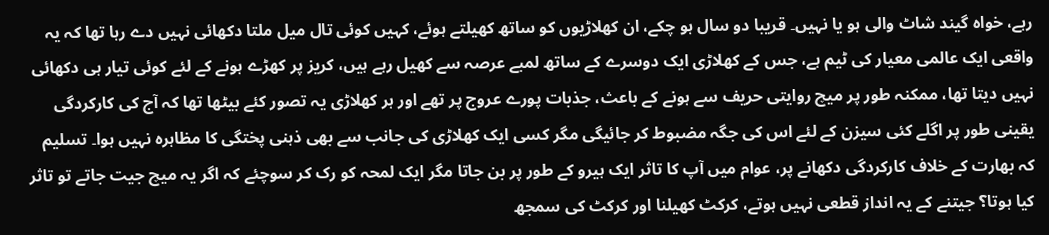رہے، خواہ گیند شاٹ والی ہو یا نہیں۔ قریبا دو سال ہو چکے، ان کھلاڑیوں کو ساتھ کھیلتے ہوئے، کہیں کوئی تال میل ملتا دکھائی نہیں دے رہا تھا کہ یہ واقعی ایک عالمی معیار کی ٹیم ہے، جس کے کھلاڑی ایک دوسرے کے ساتھ لمبے عرصہ سے کھیل رہے ہیں، کریز پر کھڑے ہونے کے لئے کوئی تیار ہی دکھائی نہیں دیتا تھا، ممکنہ طور پر میچ روایتی حریف سے ہونے کے باعث، جذبات پورے عروج پر تھے اور ہر کھلاڑی یہ تصور کئے بیٹھا تھا کہ آج کی کارکردگی یقینی طور پر اگلے کئی سیزن کے لئے اس کی جگہ مضبوط کر جائیگی مگر کسی ایک کھلاڑی کی جانب سے بھی ذہنی پختگی کا مظاہرہ نہیں ہوا۔ تسلیم کہ بھارت کے خلاف کارکردگی دکھانے پر، عوام میں آپ کا تاثر ایک ہیرو کے طور پر بن جاتا مگر ایک لمحہ کو رک کر سوچئے کہ اگر یہ میچ جیت جاتے تو تاثر کیا ہوتا؟ جیتنے کے یہ انداز قطعی نہیں ہوتے، کرکٹ کھیلنا اور کرکٹ کی سمجھ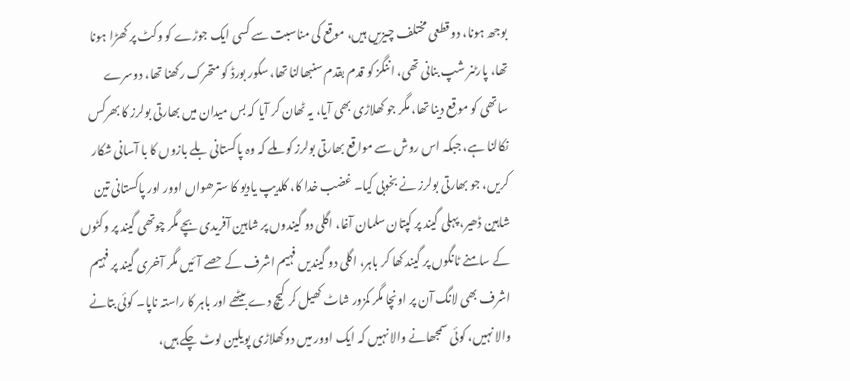بوجھ ہونا، دو قطعی مختلف چیزیں ہیں، موقع کی مناسبت سے کسی ایک جوڑے کو وکٹ پر کھڑا ہونا تھا، پارٹنر شپ بنانی تھی، اننگز کو قدم بقدم سنبھالنا تھا، سکور بورڈ کو متحرک رکھنا تھا، دوسرے ساتھی کو موقع دینا تھا، مگر جو کھلاڑی بھی آیا، یہ ٹھان کر آیا کہ بس میدان میں بھارتی بولرز کا بھرکس نکالنا ہے، جبکہ اس روش سے مواقع بھارتی بولرز کو ملے کہ وہ پاکستانی بلے بازوں کا با آسانی شکار کریں، جو بھارتی بولرز نے بخوبی کیا۔ غضب خدا کا، کلدیپ یادیو کا سترھواں اوور اور پاکستانی تین شاہین ڈھیر، پہلی گیند پر کپتان سلمان آغا، اگلی دو گیندوں پر شاہین آفریدی بچے مگر چوتھی گیند پر وکٹوں کے سامنے ٹانگوں پر گیند کھا کر باہر، اگلی دو گیندیں فہیم اشرف کے حصے آئیں مگر آخری گیند پر فہیم اشرف بھی لانگ آن پر اونچا مگر کمزور شاٹ کھیل کر کیچ دے بیٹھے اور باہر کا راستہ ناپا۔ کوئی بتانے والا نہیں، کوئی سمجھانے والا نہیں کہ ایک اوور میں دو کھلاڑی پویلین لوٹ چکے ہیں،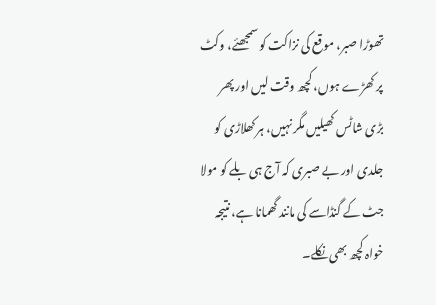تھوڑا صبر، موقع کی نزاکت کو سمجھئے، وکٹ پر کھڑے ہوں، کچھ وقت لیں اور پھر بڑی شاٹس کھیلیں مگر نہیں، ہر کھلاڑی کو جلدی اور بے صبری کہ آج ہی بلے کو مولا جٹ کے گنڈاسے کی مانند گھمانا ہے، نتیجہ خواہ کچھ بھی نکلے۔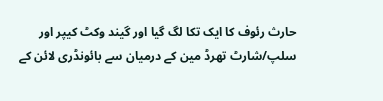حارث رئوف کا ایک تکا لگ گیا اور گیند وکٹ کیپر اور سلپ/شارٹ تھرڈ مین کے درمیان سے بائونڈری لائن کے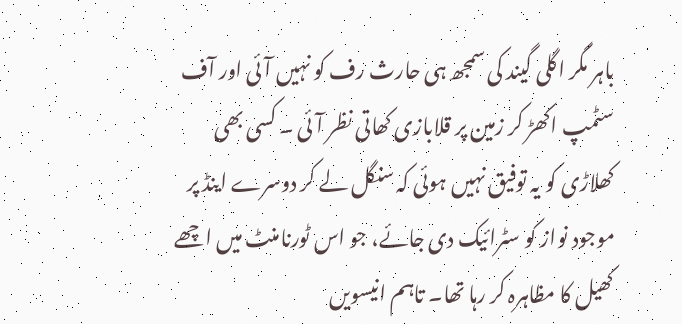باہر مگر اگلی گیند کی سمجھ ہی حارث رف کو نہیں آئی اور آف سٹمپ اکھڑ کر زمین پر قلابازی کھاتی نظر آئی ۔ کسی بھی کھلاڑی کو یہ توفیق نہیں ہوئی کہ سنگل لے کر دوسرے اینڈ پر موجود نواز کو سٹرائیک دی جائے، جو اس ٹورنامنٹ میں اچھے کھیل کا مظاہرہ کر رہا تھا۔ تاہم انیسویں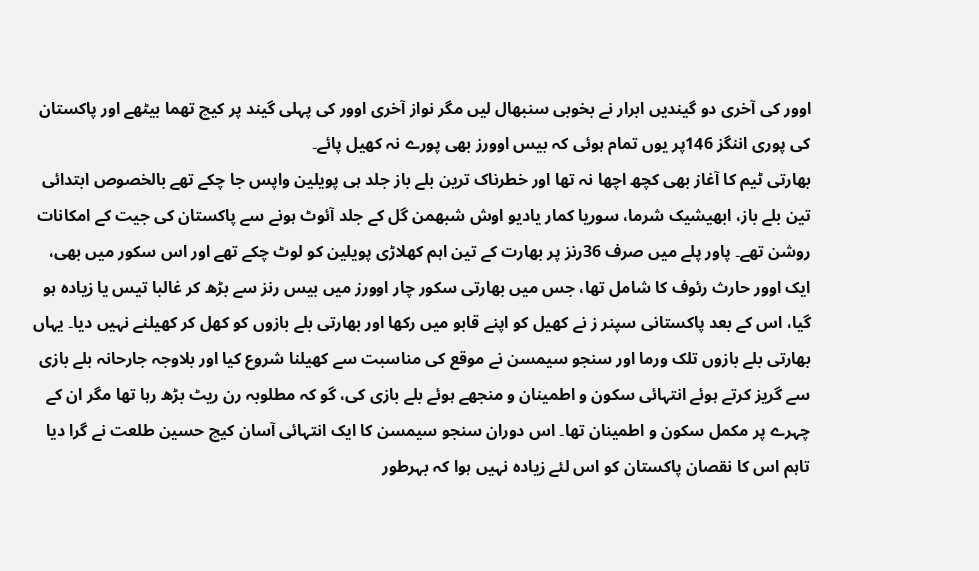اوور کی آخری دو گیندیں ابرار نے بخوبی سنبھال لیں مگر نواز آخری اوور کی پہلی گیند پر کیچ تھما بیٹھے اور پاکستان کی پوری اننگز 146پر یوں تمام ہوئی کہ بیس اوورز بھی پورے نہ کھیل پائے۔
بھارتی ٹیم کا آغاز بھی کچھ اچھا نہ تھا اور خطرناک ترین بلے باز جلد ہی پویلین واپس جا چکے تھے بالخصوص ابتدائی تین بلے باز، ابھیشیک شرما، سوریا کمار یادیو اوش شبھمن گل کے جلد آئوٹ ہونے سے پاکستان کی جیت کے امکانات روشن تھے۔ پاور پلے میں صرف 36رنز پر بھارت کے تین اہم کھلاڑی پویلین کو لوٹ چکے تھے اور اس سکور میں بھی، ایک اوور حارث رئوف کا شامل تھا، جس میں بھارتی سکور چار اوورز میں بیس رنز سے بڑھ کر غالبا تیس یا زیادہ ہو گیا، اس کے بعد پاکستانی سپنر ز نے کھیل کو اپنے قابو میں رکھا اور بھارتی بلے بازوں کو کھل کر کھیلنے نہیں دیا۔ یہاں بھارتی بلے بازوں تلک ورما اور سنجو سیمسن نے موقع کی مناسبت سے کھیلنا شروع کیا اور بلاوجہ جارحانہ بلے بازی سے گریز کرتے ہوئے انتہائی سکون و اطمینان و منجھے ہوئے بلے بازی کی، گو کہ مطلوبہ رن ریٹ بڑھ رہا تھا مگر ان کے چہرے پر مکمل سکون و اطمینان تھا۔ اس دوران سنجو سیمسن کا ایک انتہائی آسان کیچ حسین طلعت نے گرا دیا تاہم اس کا نقصان پاکستان کو اس لئے زیادہ نہیں ہوا کہ بہرطور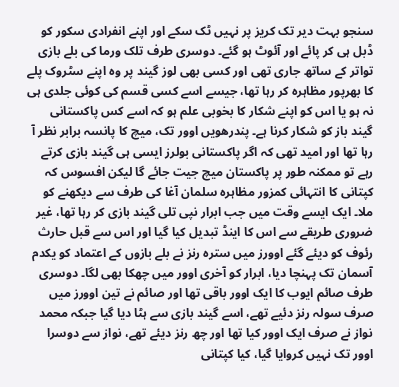سنجو بہت دیر تک کریز پر نہیں ٹک سکے اور اپنے انفرادی سکور کو ڈبل ہی کر پائے اور آئوٹ ہو گئے۔ دوسری طرف تلک ورما کی بلے بازی تواتر کے ساتھ جاری تھی اور کسی بھی لوز گیند پر وہ اپنے سٹروک پلے کا بھرپور مظاہرہ کر رہا تھا، جیسے اسے کسی قسم کی کوئی جلدی ہی نہ ہو یا اس کو اپنے شکار کا بخوبی علم ہو کہ اسے کس پاکستانی گیند باز کو شکار کرنا ہے۔ پندرھویں اوور تک، میچ کا پانسہ برابر نظر آ رہا تھا اور امید تھی کہ اگر پاکستانی بولرز ایسی ہی گیند بازی کرتے رہے تو ممکنہ طور پر پاکستان میچ جیت جائے گا لیکن افسوس کہ کپتانی کا انتہائی کمزور مظاہرہ سلمان آغا کی طرف سے دیکھنے کو ملا۔ ایک ایسے وقت میں جب ابرار نپی تلی گیند بازی کر رہا تھا، غیر ضروری طریقے سے اس کا اینڈ تبدیل کیا گیا اور اس سے قبل حارث رئوف کو دیئے گئے اوورز میں سترہ رنز نے بلے بازوں کے اعتماد کو یکدم آسمان تک پہنچا دیا، ابرار کو آخری اوور میں چھکا بھی لگا۔ دوسری طرف صائم ایوب کا ایک اوور باقی تھا اور صائم نے تین اوورز میں صرف سولہ رنز دئیے تھے، اسے گیند بازی سے ہٹا دیا گیا جبکہ محمد نواز نے صرف ایک اوور کیا تھا اور چھ رنز دیئے تھے، نواز سے دوسرا اوور تک نہیں کروایا گیا، کیا کپتانی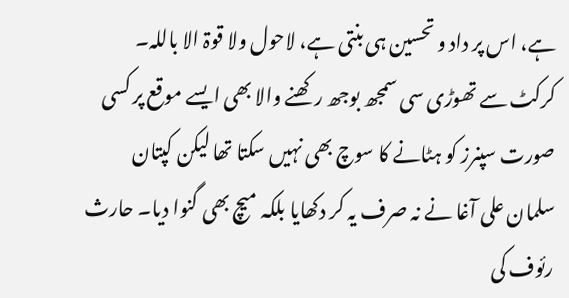ہے، اس پر داد و تحسین ہی بنتی ہے، لاحول ولا قوۃ الا باللہ۔ کرکٹ سے تھوڑی سی سمجھ بوجھ رکھنے والا بھی ایسے موقع پر کسی صورت سپنرز کو ہٹانے کا سوچ بھی نہیں سکتا تھا لیکن کپتان سلمان علی آغا نے نہ صرف یہ کر دکھایا بلکہ میچ بھی گنوا دیا۔ حارث رئوف کی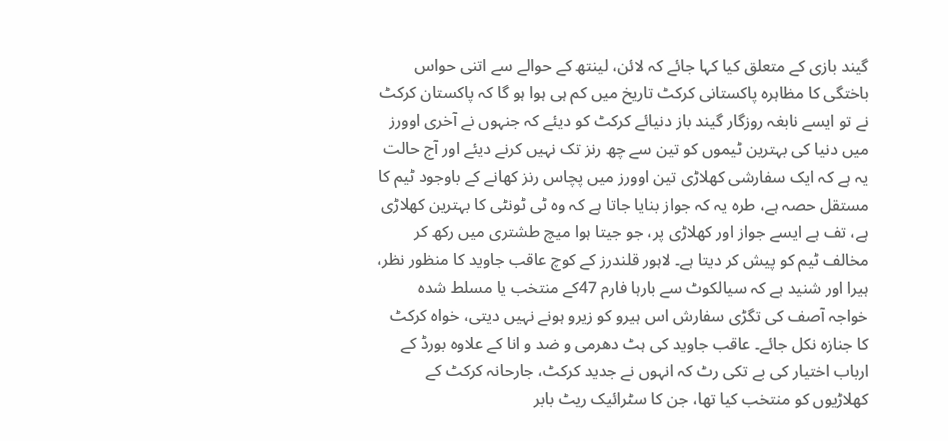گیند بازی کے متعلق کیا کہا جائے کہ لائن، لینتھ کے حوالے سے اتنی حواس باختگی کا مظاہرہ پاکستانی کرکٹ تاریخ میں کم ہی ہوا ہو گا کہ پاکستان کرکٹ نے تو ایسے نابغہ روزگار گیند باز دنیائے کرکٹ کو دیئے کہ جنہوں نے آخری اوورز میں دنیا کی بہترین ٹیموں کو تین سے چھ رنز تک نہیں کرنے دیئے اور آج حالت یہ ہے کہ ایک سفارشی کھلاڑی تین اوورز میں پچاس رنز کھانے کے باوجود ٹیم کا مستقل حصہ ہے، طرہ یہ کہ جواز بنایا جاتا ہے کہ وہ ٹی ٹونٹی کا بہترین کھلاڑی ہے، تف ہے ایسے جواز اور کھلاڑی پر، جو جیتا ہوا میچ طشتری میں رکھ کر مخالف ٹیم کو پیش کر دیتا ہے۔ لاہور قلندرز کے کوچ عاقب جاوید کا منظور نظر، ہیرا اور شنید ہے کہ سیالکوٹ سے بارہا فارم 47کے منتخب یا مسلط شدہ خواجہ آصف کی تگڑی سفارش اس ہیرو کو زیرو ہونے نہیں دیتی، خواہ کرکٹ کا جنازہ نکل جائے۔ عاقب جاوید کی ہٹ دھرمی و ضد و انا کے علاوہ بورڈ کے ارباب اختیار کی بے تکی رٹ کہ انہوں نے جدید کرکٹ، جارحانہ کرکٹ کے کھلاڑیوں کو منتخب کیا تھا، جن کا سٹرائیک ریٹ بابر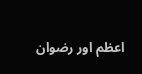اعظم اور رضوان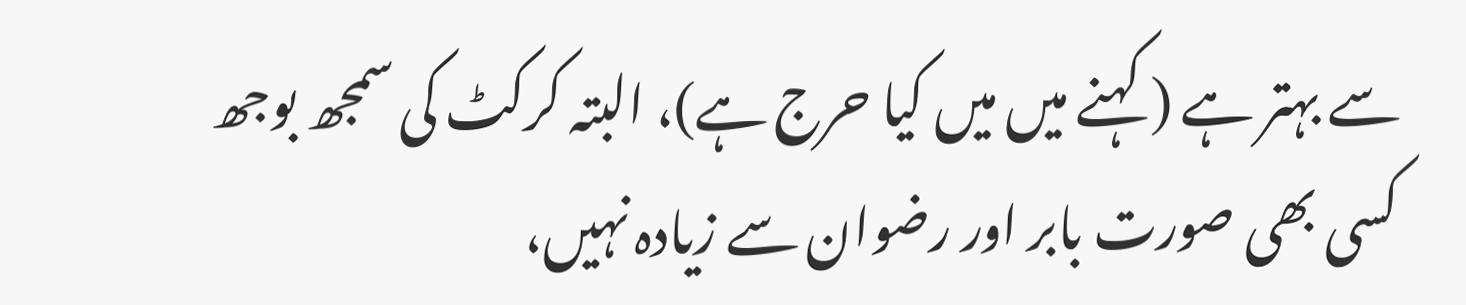سے بہتر ہے ( کہنے میں میں کیا حرج ہے)، البتہ کرکٹ کی سمجھ بوجھ کسی بھی صورت بابر اور رضوان سے زیادہ نہیں،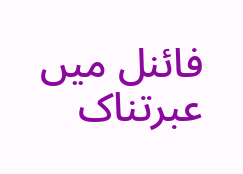فائنل میں عبرتناک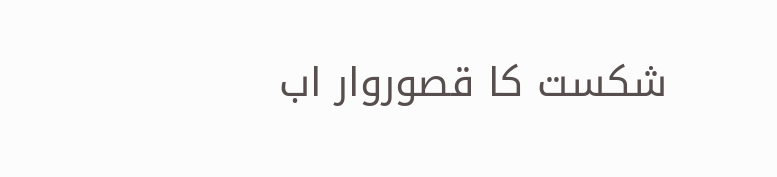شکست کا قصوروار اب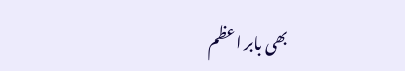بھی بابر اعظم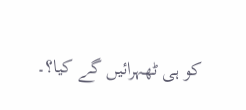کو ہی ٹھہرائیں گے کیا؟۔